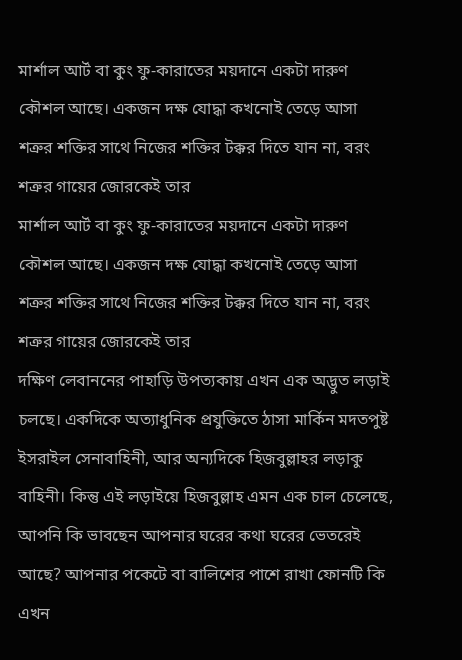মার্শাল আর্ট বা কুং ফু-কারাতের ময়দানে একটা দারুণ কৌশল আছে। একজন দক্ষ যোদ্ধা কখনোই তেড়ে আসা শত্রুর শক্তির সাথে নিজের শক্তির টক্কর দিতে যান না, বরং শত্রুর গায়ের জোরকেই তার
মার্শাল আর্ট বা কুং ফু-কারাতের ময়দানে একটা দারুণ কৌশল আছে। একজন দক্ষ যোদ্ধা কখনোই তেড়ে আসা শত্রুর শক্তির সাথে নিজের শক্তির টক্কর দিতে যান না, বরং শত্রুর গায়ের জোরকেই তার
দক্ষিণ লেবাননের পাহাড়ি উপত্যকায় এখন এক অদ্ভুত লড়াই চলছে। একদিকে অত্যাধুনিক প্রযুক্তিতে ঠাসা মার্কিন মদতপুষ্ট ইসরাইল সেনাবাহিনী, আর অন্যদিকে হিজবুল্লাহর লড়াকু বাহিনী। কিন্তু এই লড়াইয়ে হিজবুল্লাহ এমন এক চাল চেলেছে,
আপনি কি ভাবছেন আপনার ঘরের কথা ঘরের ভেতরেই আছে? আপনার পকেটে বা বালিশের পাশে রাখা ফোনটি কি এখন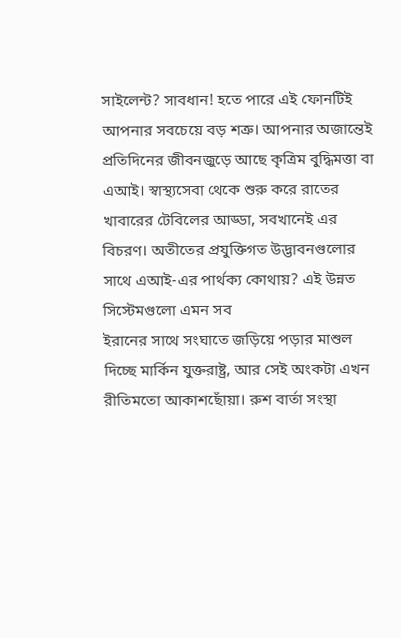সাইলেন্ট? সাবধান! হতে পারে এই ফোনটিই আপনার সবচেয়ে বড় শত্রু। আপনার অজান্তেই
প্রতিদিনের জীবনজুড়ে আছে কৃত্রিম বুদ্ধিমত্তা বা এআই। স্বাস্থ্যসেবা থেকে শুরু করে রাতের খাবারের টেবিলের আড্ডা, সবখানেই এর বিচরণ। অতীতের প্রযুক্তিগত উদ্ভাবনগুলোর সাথে এআই-এর পার্থক্য কোথায়? এই উন্নত সিস্টেমগুলো এমন সব
ইরানের সাথে সংঘাতে জড়িয়ে পড়ার মাশুল দিচ্ছে মার্কিন যুক্তরাষ্ট্র, আর সেই অংকটা এখন রীতিমতো আকাশছোঁয়া। রুশ বার্তা সংস্থা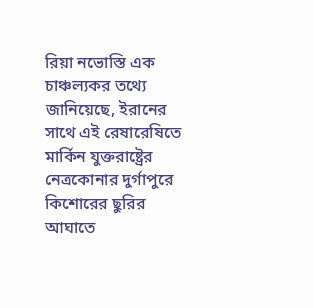রিয়া নভোস্তি এক চাঞ্চল্যকর তথ্যে জানিয়েছে, ইরানের সাথে এই রেষারেষিতে মার্কিন যুক্তরাষ্ট্রের
নেত্রকোনার দুর্গাপুরে কিশোরের ছুরির আঘাতে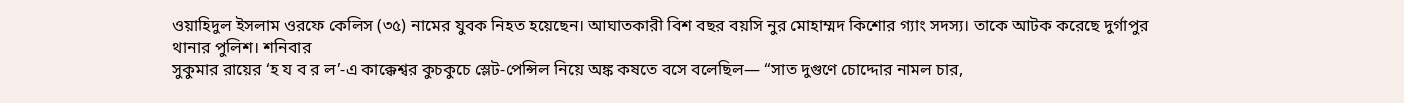ওয়াহিদুল ইসলাম ওরফে কেলিস (৩৫) নামের যুবক নিহত হয়েছেন। আঘাতকারী বিশ বছর বয়সি নুর মোহাম্মদ কিশোর গ্যাং সদস্য। তাকে আটক করেছে দুর্গাপুর থানার পুলিশ। শনিবার
সুকুমার রায়ের ‘হ য ব র ল’-এ কাক্কেশ্বর কুচকুচে স্লেট-পেন্সিল নিয়ে অঙ্ক কষতে বসে বলেছিল— “সাত দুগুণে চোদ্দোর নামল চার,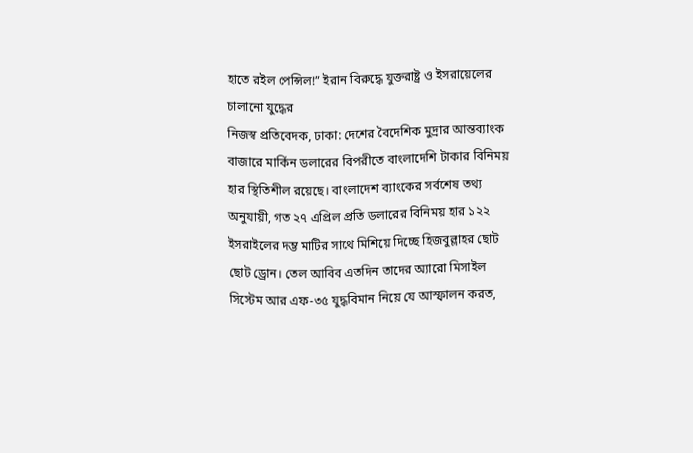হাতে রইল পেন্সিল!” ইরান বিরুদ্ধে যুক্তরাষ্ট্র ও ইসরায়েলের চালানো যুদ্ধের
নিজস্ব প্রতিবেদক, ঢাকা: দেশের বৈদেশিক মুদ্রার আন্তব্যাংক বাজারে মার্কিন ডলারের বিপরীতে বাংলাদেশি টাকার বিনিময় হার স্থিতিশীল রয়েছে। বাংলাদেশ ব্যাংকের সর্বশেষ তথ্য অনুযায়ী, গত ২৭ এপ্রিল প্রতি ডলারের বিনিময় হার ১২২
ইসরাইলের দম্ভ মাটির সাথে মিশিয়ে দিচ্ছে হিজবুল্লাহর ছোট ছোট ড্রোন। তেল আবিব এতদিন তাদের অ্যারো মিসাইল সিস্টেম আর এফ-৩৫ যুদ্ধবিমান নিয়ে যে আস্ফালন করত,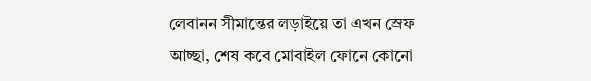লেবানন সীমান্তের লড়াইয়ে তা এখন স্রেফ
আচ্ছা, শেষ কবে মোবাইল ফোনে কোনো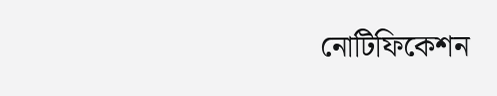নোটিফিকেশন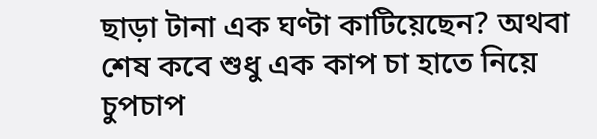ছাড়া টানা এক ঘণ্টা কাটিয়েছেন? অথবা শেষ কবে শুধু এক কাপ চা হাতে নিয়ে চুপচাপ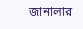জানালার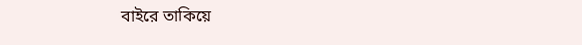বাইরে তাকিয়ে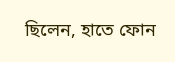ছিলেন, হাতে ফোন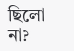ছিলো না?